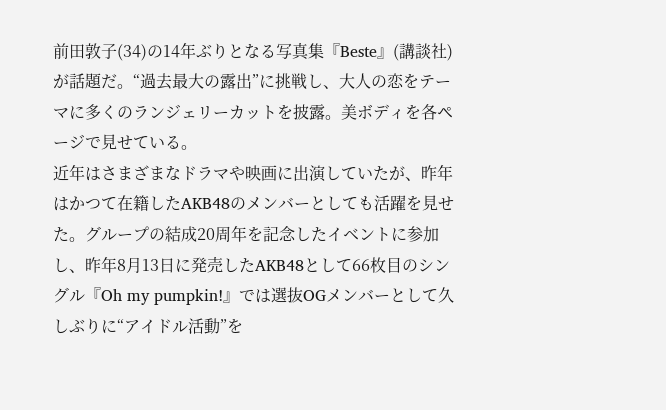前田敦子(34)の14年ぶりとなる写真集『Beste』(講談社)が話題だ。“過去最大の露出”に挑戦し、大人の恋をテーマに多くのランジェリーカットを披露。美ボディを各ページで見せている。
近年はさまざまなドラマや映画に出演していたが、昨年はかつて在籍したAKB48のメンバーとしても活躍を見せた。グループの結成20周年を記念したイベントに参加し、昨年8月13日に発売したAKB48として66枚目のシングル『Oh my pumpkin!』では選抜OGメンバーとして久しぶりに“アイドル活動”を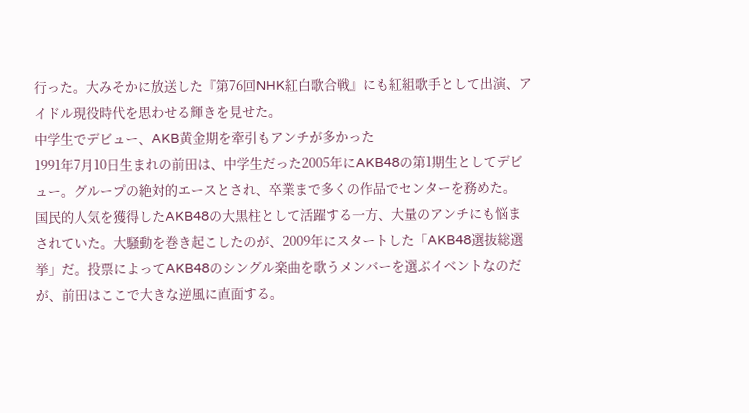行った。大みそかに放送した『第76回NHK紅白歌合戦』にも紅組歌手として出演、アイドル現役時代を思わせる輝きを見せた。
中学生でデビュー、AKB黄金期を牽引もアンチが多かった
1991年7月10日生まれの前田は、中学生だった2005年にAKB48の第1期生としてデビュー。グループの絶対的エースとされ、卒業まで多くの作品でセンターを務めた。
国民的人気を獲得したAKB48の大黒柱として活躍する一方、大量のアンチにも悩まされていた。大騒動を巻き起こしたのが、2009年にスタートした「AKB48選抜総選挙」だ。投票によってAKB48のシングル楽曲を歌うメンバーを選ぶイベントなのだが、前田はここで大きな逆風に直面する。